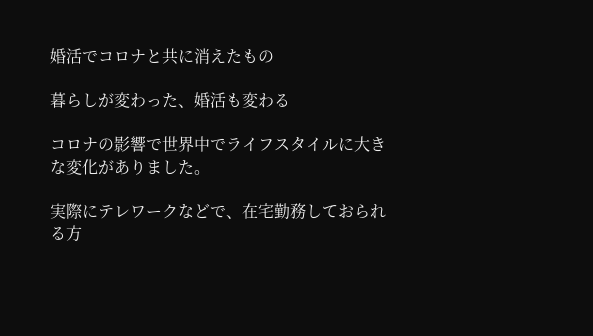婚活でコロナと共に消えたもの

暮らしが変わった、婚活も変わる

コロナの影響で世界中でライフスタイルに大きな変化がありました。

実際にテレワークなどで、在宅勤務しておられる方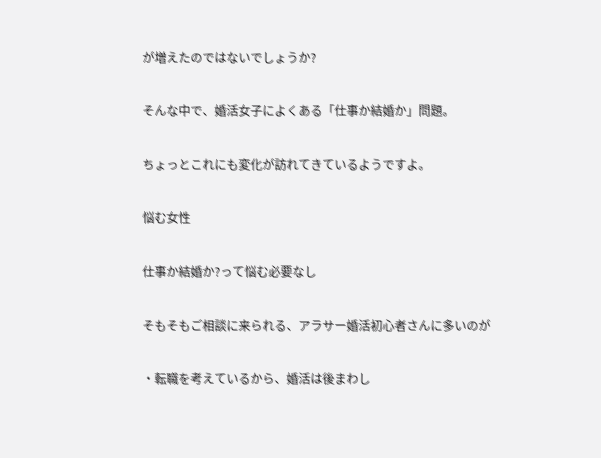が増えたのではないでしょうか?

そんな中で、婚活女子によくある「仕事か結婚か」問題。

ちょっとこれにも変化が訪れてきているようですよ。

悩む女性

仕事か結婚か?って悩む必要なし

そもそもご相談に来られる、アラサー婚活初心者さんに多いのが

・転職を考えているから、婚活は後まわし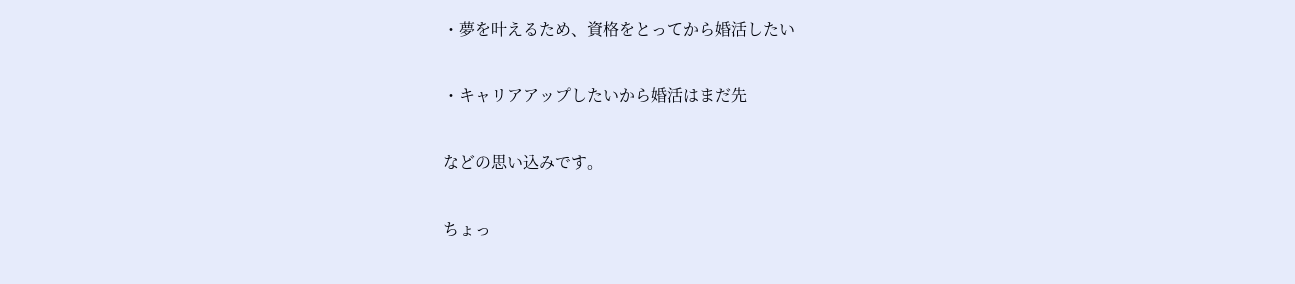・夢を叶えるため、資格をとってから婚活したい

・キャリアアップしたいから婚活はまだ先

などの思い込みです。

ちょっ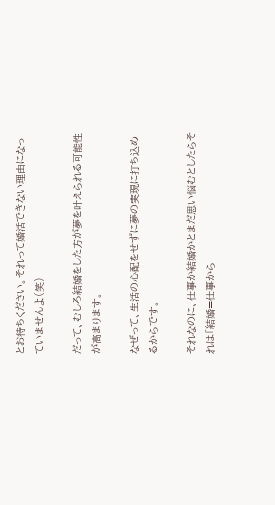とお待ちください。それって婚活できない理由になっていませんよ(笑)

だって、むしろ結婚をした方が夢を叶えられる可能性が高まります。

なぜって、生活の心配をせずに夢の実現に打ち込めるからです。

それなのに、仕事か結婚かとまだ思い悩むとしたらそれは「結婚=仕事から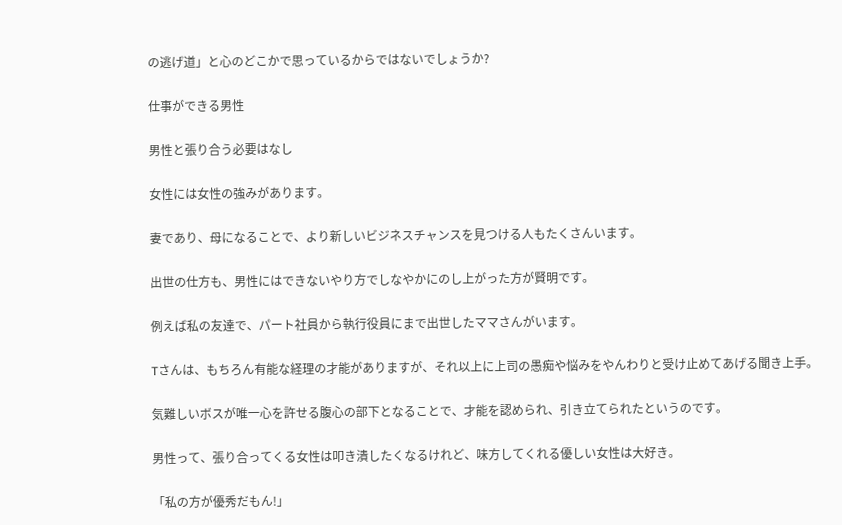の逃げ道」と心のどこかで思っているからではないでしょうか?

仕事ができる男性

男性と張り合う必要はなし

女性には女性の強みがあります。

妻であり、母になることで、より新しいビジネスチャンスを見つける人もたくさんいます。

出世の仕方も、男性にはできないやり方でしなやかにのし上がった方が賢明です。

例えば私の友達で、パート社員から執行役員にまで出世したママさんがいます。

Tさんは、もちろん有能な経理の才能がありますが、それ以上に上司の愚痴や悩みをやんわりと受け止めてあげる聞き上手。

気難しいボスが唯一心を許せる腹心の部下となることで、才能を認められ、引き立てられたというのです。

男性って、張り合ってくる女性は叩き潰したくなるけれど、味方してくれる優しい女性は大好き。

「私の方が優秀だもん!」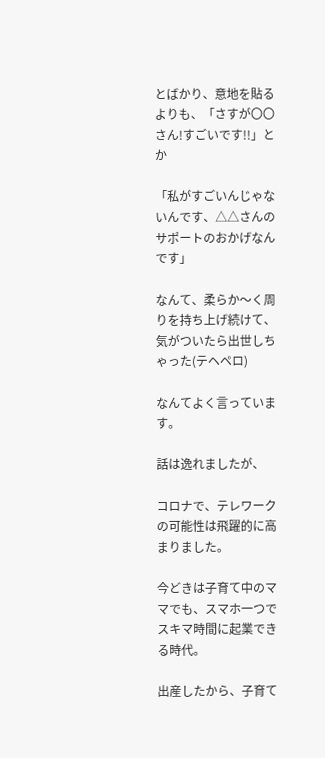とばかり、意地を貼るよりも、「さすが〇〇さん!すごいです!!」とか

「私がすごいんじゃないんです、△△さんのサポートのおかげなんです」

なんて、柔らか〜く周りを持ち上げ続けて、気がついたら出世しちゃった(テヘペロ)

なんてよく言っています。

話は逸れましたが、

コロナで、テレワークの可能性は飛躍的に高まりました。

今どきは子育て中のママでも、スマホ一つでスキマ時間に起業できる時代。

出産したから、子育て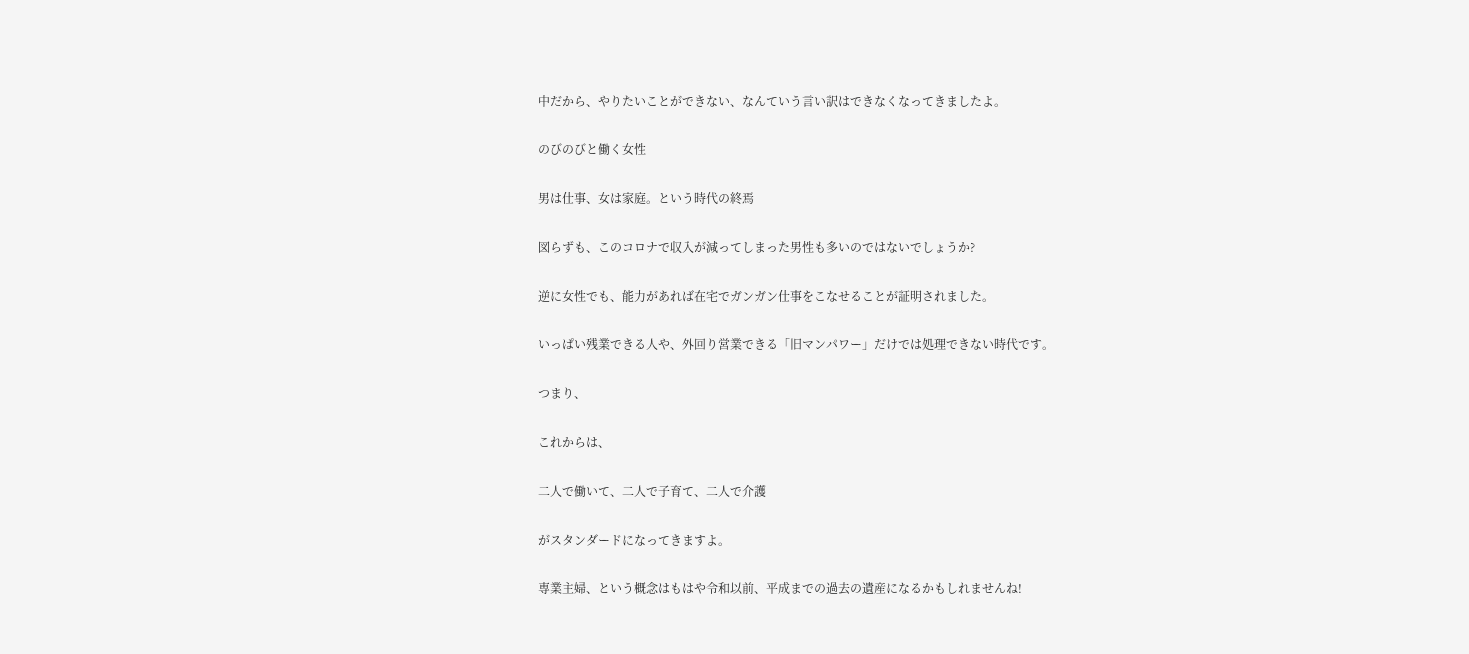中だから、やりたいことができない、なんていう言い訳はできなくなってきましたよ。

のびのびと働く女性

男は仕事、女は家庭。という時代の終焉

図らずも、このコロナで収入が減ってしまった男性も多いのではないでしょうか?

逆に女性でも、能力があれば在宅でガンガン仕事をこなせることが証明されました。

いっぱい残業できる人や、外回り営業できる「旧マンパワー」だけでは処理できない時代です。

つまり、

これからは、

二人で働いて、二人で子育て、二人で介護

がスタンダードになってきますよ。

専業主婦、という概念はもはや令和以前、平成までの過去の遺産になるかもしれませんね!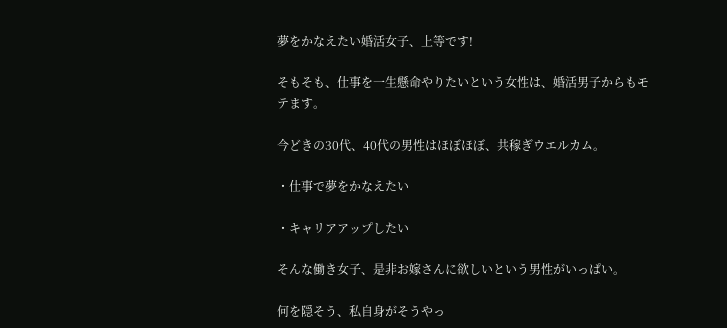夢をかなえたい婚活女子、上等です!

そもそも、仕事を一生懸命やりたいという女性は、婚活男子からもモテます。

今どきの30代、40代の男性はほぼほぼ、共稼ぎウエルカム。

・仕事で夢をかなえたい

・キャリアアップしたい

そんな働き女子、是非お嫁さんに欲しいという男性がいっぱい。

何を隠そう、私自身がそうやっ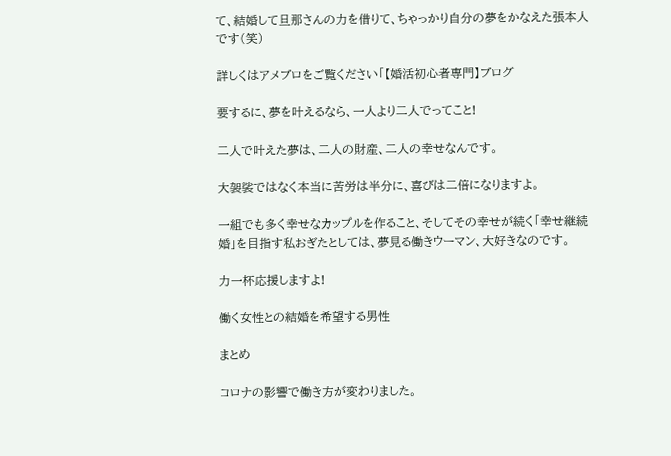て、結婚して旦那さんの力を借りて、ちゃっかり自分の夢をかなえた張本人です(笑)

詳しくはアメブロをご覧ください「【婚活初心者専門】ブログ

要するに、夢を叶えるなら、一人より二人でってこと!

二人で叶えた夢は、二人の財産、二人の幸せなんです。

大袈裟ではなく本当に苦労は半分に、喜びは二倍になりますよ。

一組でも多く幸せなカップルを作ること、そしてその幸せが続く「幸せ継続婚」を目指す私おぎたとしては、夢見る働きウーマン、大好きなのです。

力一杯応援しますよ!

働く女性との結婚を希望する男性

まとめ

コロナの影響で働き方が変わりました。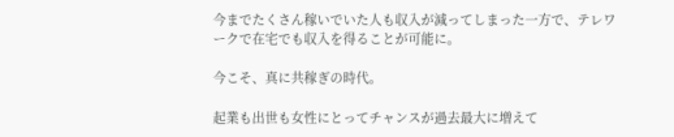今までたくさん稼いでいた人も収入が減ってしまった一方で、テレワークで在宅でも収入を得ることが可能に。

今こそ、真に共稼ぎの時代。

起業も出世も女性にとってチャンスが過去最大に増えて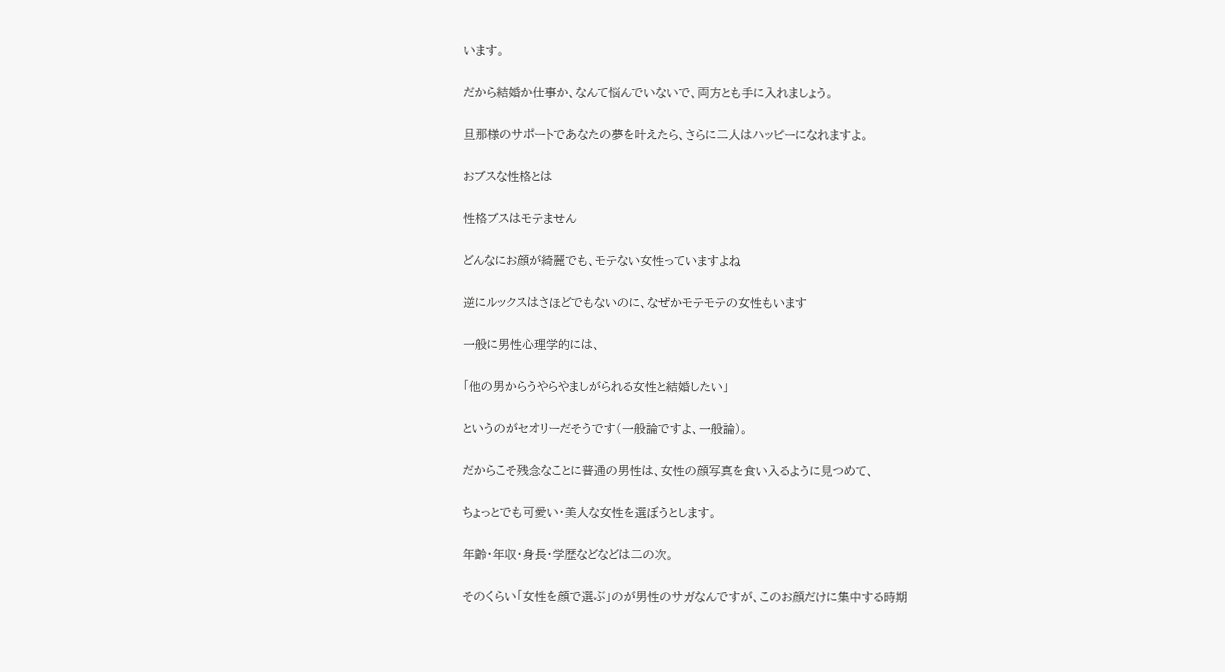います。

だから結婚か仕事か、なんて悩んでいないで、両方とも手に入れましょう。

旦那様のサポートであなたの夢を叶えたら、さらに二人はハッピーになれますよ。

おブスな性格とは

性格ブスはモテません

どんなにお顔が綺麗でも、モテない女性っていますよね

逆にルックスはさほどでもないのに、なぜかモテモテの女性もいます

一般に男性心理学的には、

「他の男からうやらやましがられる女性と結婚したい」

というのがセオリーだそうです(一般論ですよ、一般論)。

だからこそ残念なことに普通の男性は、女性の顔写真を食い入るように見つめて、

ちょっとでも可愛い・美人な女性を選ぼうとします。

年齢・年収・身長・学歴などなどは二の次。

そのくらい「女性を顔で選ぶ」のが男性のサガなんですが、このお顔だけに集中する時期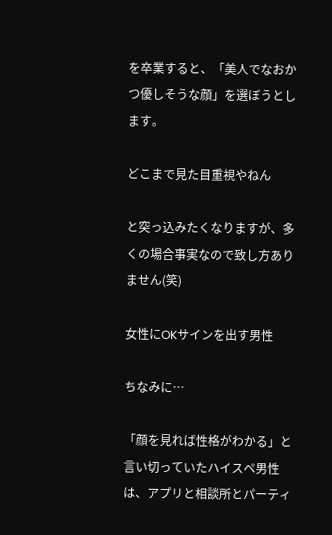を卒業すると、「美人でなおかつ優しそうな顔」を選ぼうとします。

どこまで見た目重視やねん

と突っ込みたくなりますが、多くの場合事実なので致し方ありません(笑)

女性にOKサインを出す男性

ちなみに…

「顔を見れば性格がわかる」と言い切っていたハイスペ男性は、アプリと相談所とパーティ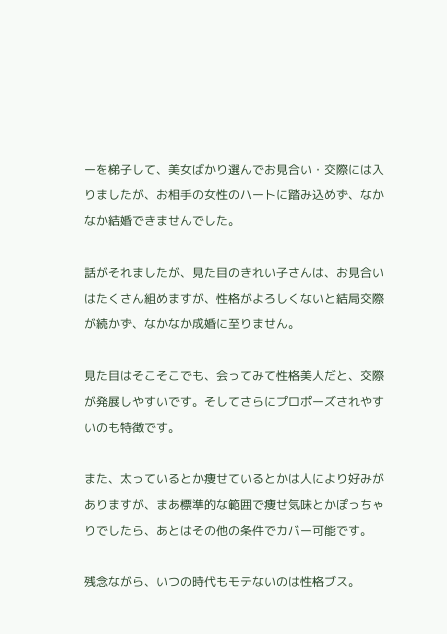ーを梯子して、美女ばかり選んでお見合い・交際には入りましたが、お相手の女性のハートに踏み込めず、なかなか結婚できませんでした。

話がそれましたが、見た目のきれい子さんは、お見合いはたくさん組めますが、性格がよろしくないと結局交際が続かず、なかなか成婚に至りません。

見た目はそこそこでも、会ってみて性格美人だと、交際が発展しやすいです。そしてさらにプロポーズされやすいのも特徴です。

また、太っているとか痩せているとかは人により好みがありますが、まあ標準的な範囲で痩せ気味とかぽっちゃりでしたら、あとはその他の条件でカバー可能です。

残念ながら、いつの時代もモテないのは性格ブス。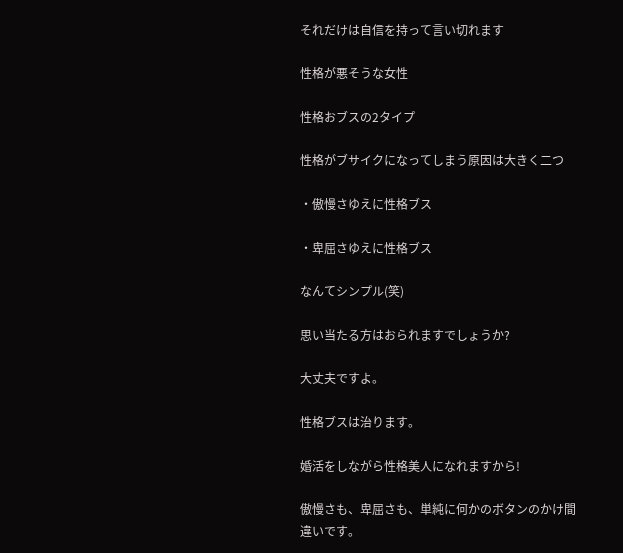それだけは自信を持って言い切れます

性格が悪そうな女性

性格おブスの2タイプ

性格がブサイクになってしまう原因は大きく二つ

・傲慢さゆえに性格ブス

・卑屈さゆえに性格ブス

なんてシンプル(笑)

思い当たる方はおられますでしょうか?

大丈夫ですよ。

性格ブスは治ります。

婚活をしながら性格美人になれますから!

傲慢さも、卑屈さも、単純に何かのボタンのかけ間違いです。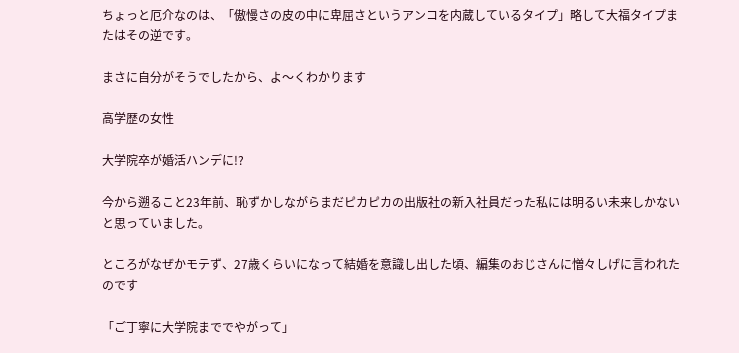ちょっと厄介なのは、「傲慢さの皮の中に卑屈さというアンコを内蔵しているタイプ」略して大福タイプまたはその逆です。

まさに自分がそうでしたから、よ〜くわかります

高学歴の女性

大学院卒が婚活ハンデに!?

今から遡ること23年前、恥ずかしながらまだピカピカの出版社の新入社員だった私には明るい未来しかないと思っていました。

ところがなぜかモテず、27歳くらいになって結婚を意識し出した頃、編集のおじさんに憎々しげに言われたのです

「ご丁寧に大学院まででやがって」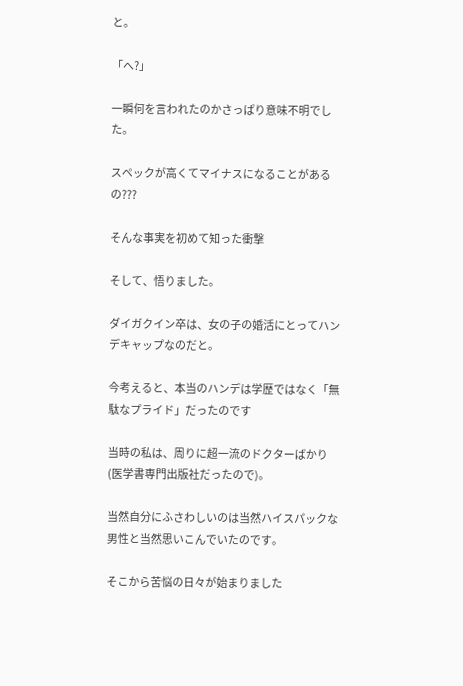と。

「へ?」

一瞬何を言われたのかさっぱり意味不明でした。

スペックが高くてマイナスになることがあるの???

そんな事実を初めて知った衝撃

そして、悟りました。

ダイガクイン卒は、女の子の婚活にとってハンデキャップなのだと。

今考えると、本当のハンデは学歴ではなく「無駄なプライド」だったのです

当時の私は、周りに超一流のドクターばかり(医学書専門出版社だったので)。

当然自分にふさわしいのは当然ハイスパックな男性と当然思いこんでいたのです。

そこから苦悩の日々が始まりました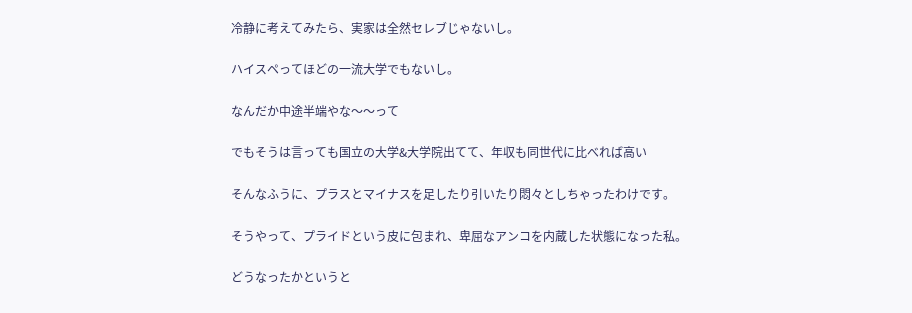冷静に考えてみたら、実家は全然セレブじゃないし。

ハイスペってほどの一流大学でもないし。

なんだか中途半端やな〜〜って

でもそうは言っても国立の大学&大学院出てて、年収も同世代に比べれば高い

そんなふうに、プラスとマイナスを足したり引いたり悶々としちゃったわけです。

そうやって、プライドという皮に包まれ、卑屈なアンコを内蔵した状態になった私。

どうなったかというと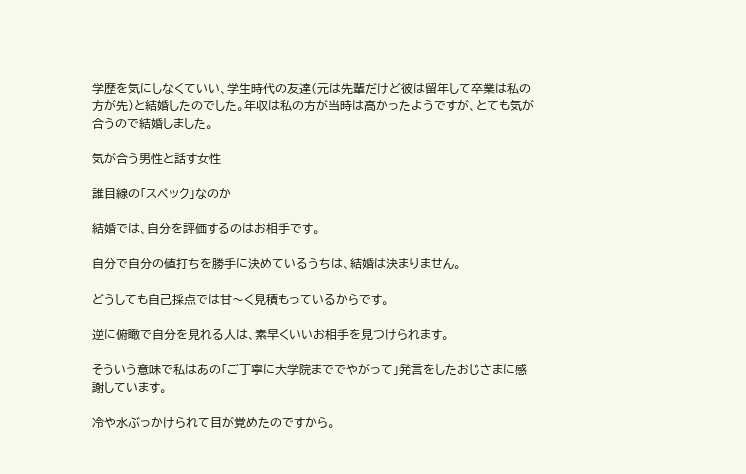学歴を気にしなくていい、学生時代の友達(元は先輩だけど彼は留年して卒業は私の方が先)と結婚したのでした。年収は私の方が当時は高かったようですが、とても気が合うので結婚しました。

気が合う男性と話す女性

誰目線の「スペック」なのか

結婚では、自分を評価するのはお相手です。

自分で自分の値打ちを勝手に決めているうちは、結婚は決まりません。

どうしても自己採点では甘〜く見積もっているからです。

逆に俯瞰で自分を見れる人は、素早くいいお相手を見つけられます。

そういう意味で私はあの「ご丁寧に大学院まででやがって」発言をしたおじさまに感謝しています。

冷や水ぶっかけられて目が覚めたのですから。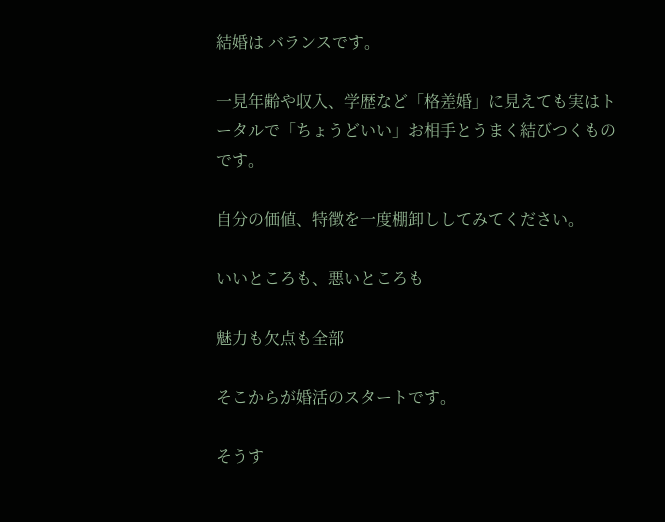結婚は バランスです。

一見年齢や収入、学歴など「格差婚」に見えても実はトータルで「ちょうどいい」お相手とうまく結びつくものです。

自分の価値、特徴を一度棚卸ししてみてください。

いいところも、悪いところも

魅力も欠点も全部

そこからが婚活のスタートです。

そうす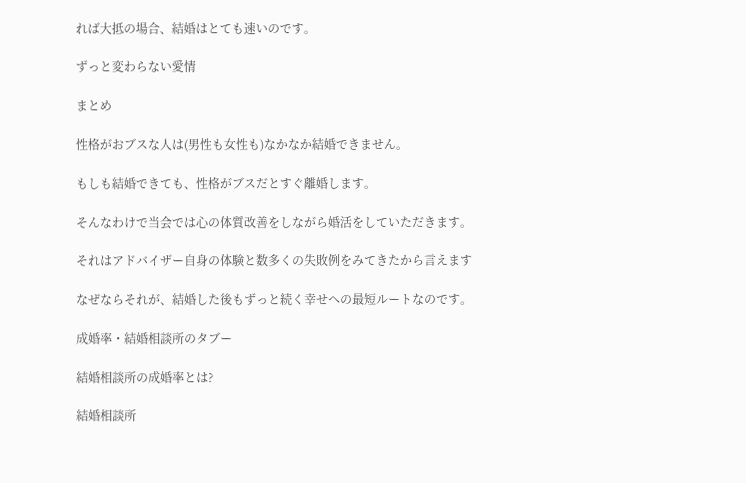れば大抵の場合、結婚はとても速いのです。

ずっと変わらない愛情

まとめ

性格がおブスな人は(男性も女性も)なかなか結婚できません。

もしも結婚できても、性格がブスだとすぐ離婚します。

そんなわけで当会では心の体質改善をしながら婚活をしていただきます。

それはアドバイザー自身の体験と数多くの失敗例をみてきたから言えます

なぜならそれが、結婚した後もずっと続く幸せへの最短ルートなのです。

成婚率・結婚相談所のタブー

結婚相談所の成婚率とは?

結婚相談所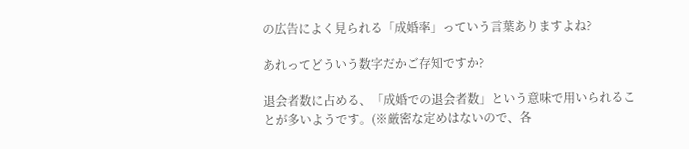の広告によく見られる「成婚率」っていう言葉ありますよね?

あれってどういう数字だかご存知ですか?

退会者数に占める、「成婚での退会者数」という意味で用いられることが多いようです。(※厳密な定めはないので、各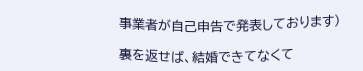事業者が自己申告で発表しております)

裏を返せば、結婚できてなくて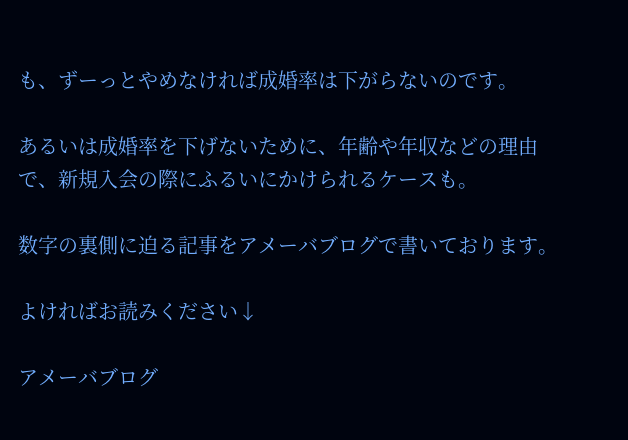も、ずーっとやめなければ成婚率は下がらないのです。

あるいは成婚率を下げないために、年齢や年収などの理由で、新規入会の際にふるいにかけられるケースも。

数字の裏側に迫る記事をアメーバブログで書いております。

よければお読みください↓

アメーバブログ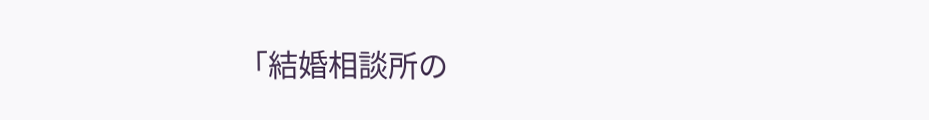「結婚相談所の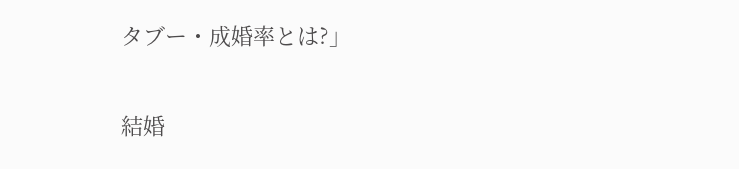タブー・成婚率とは?」

結婚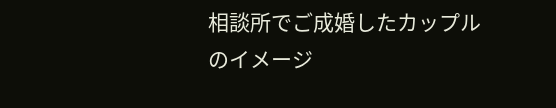相談所でご成婚したカップルのイメージ